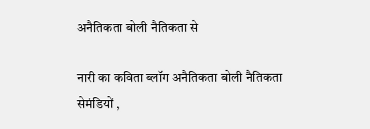अनैतिकता बोली नैतिकता से

नारी का कविता ब्लॉग अनैतिकता बोली नैतिकता सेमंडियों ,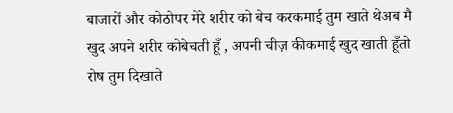बाजारों और कोठोपर मेरे शरीर को बेच करकमाई तुम खाते थेअब मै खुद अपने शरीर कोबेचती हूँ , अपनी चीज़ कीकमाई खुद खाती हूँतो रोष तुम दिखाते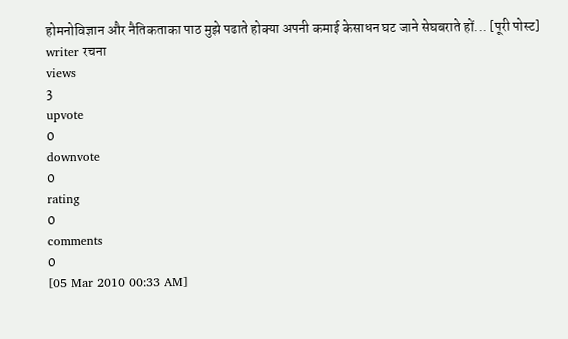होमनोविज्ञान और नैतिकताका पाठ मुझे पढाते होक्या अपनी कमाई केसाधन घट जाने सेघबराते हों... [पूरी पोस्ट]
writer रचना
views
3
upvote
0
downvote
0
rating
0
comments
0
[05 Mar 2010 00:33 AM]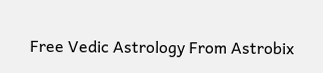Free Vedic Astrology From Astrobix